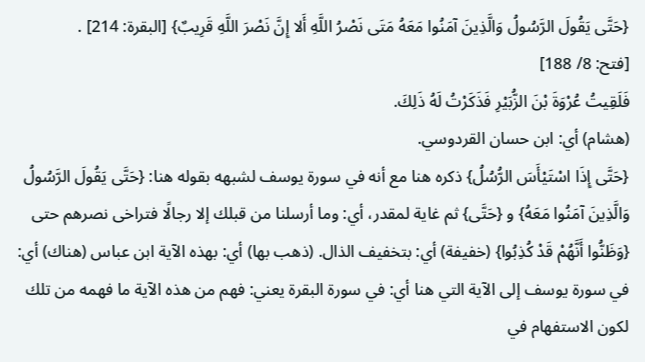{حَتَّى يَقُولَ الرَّسُولُ وَالَّذِينَ آمَنُوا مَعَهُ مَتَى نَصْرُ اللَّهِ أَلا إِنَّ نَصْرَ اللَّهِ قَرِيبٌ} [البقرة: 214] .
[فتح: 8/ 188]
فَلَقِيتُ عُرْوَةَ بْنَ الزُّبَيْرِ فَذَكَرْتُ لَهُ ذَلِكَ.
(هشام) أي: ابن حسان القردوسي.
{حَتَّى إِذَا اسْتَيْأَسَ الرُّسُلُ} ذكره هنا مع أنه في سورة يوسف لشبهه بقوله هنا: {حَتَّى يَقُولَ الرَّسُولُ وَالَّذِينَ آمَنُوا مَعَهُ} و {حَتَّى} ثم غاية لمقدر، أي: وما أرسلنا من قبلك إلا رجالًا فتراخى نصرهم حتى {وَظَنُّوا أَنَّهُمْ قَدْ كُذِبُوا} (خفيفة) أي: بتخفيف الذال. (ذهب بها) أي: بهذه الآية ابن عباس (هناك) أي: في سورة يوسف إلى الآية التي هنا أي: في سورة البقرة يعني: فهم من هذه الآية ما فهمه من تلك لكون الاستفهام في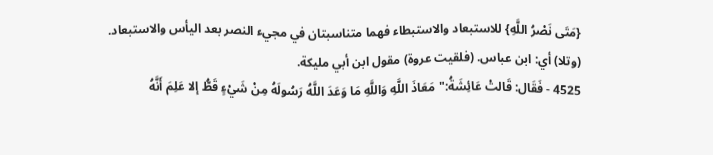{مَتَى نَصْرُ اللَّهِ} للاستبعاد والاستبطاء فهما متناسبتان في مجيء النصر بعد اليأس والاستبعاد. (وتلا) أي: ابن عباس. (فلقيت عروة) مقول ابن أبي مليكة.
4525 - فَقَال: قَالتْ عَائِشَةُ:"مَعَاذَ اللَّهِ وَاللَّهِ مَا وَعَدَ اللَّهُ رَسُولَهُ مِنْ شَيْءٍ قَطُّ إلا عَلِمَ أَنَّهُ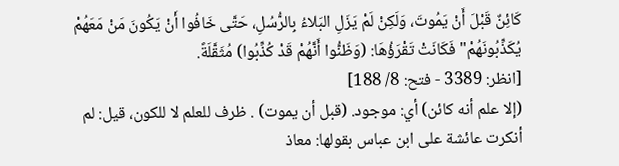كَائِنٌ قَبْلَ أَنْ يَمُوتَ، وَلَكِنْ لَمْ يَزَلِ البَلاءُ بِالرُّسُلِ، حَتَّى خَافُوا أَنْ يَكُونَ مَنْ مَعَهُمْ يُكَذِّبُونَهُمْ"فَكَانَتْ تَقْرَؤُهَا: (وَظَنُّوا أَنَّهُمْ قَدْ كُذِّبُوا) مُثَقَّلَةً.
[انظر: 3389 - فتح: 8/ 188]
(إلا علم أنه كائن) أي: موجود. (قبل أن يموت) . ظرف للعلم لا للكون، قيل: لم أنكرت عائشة على ابن عباس بقولها: معاذ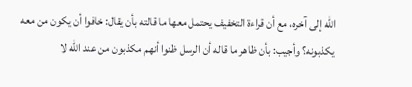الله إلى آخره، مع أن قراءة التخفيف يحتمل معها ما قالته بأن يقال: خافوا أن يكون من معه يكذبونه؟ وأجيب: بأن ظاهر ما قاله أن الرسل ظنوا أنهم مكذبون من عند الله لا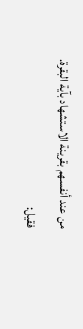من عند أنفسهم بقرينة الاستشهاد بآية البقرة. فقيل: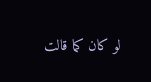لو كان كما قالت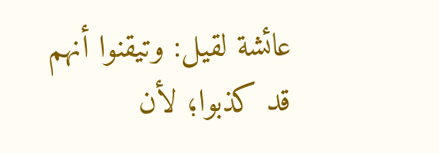عائشة لقيل: وتيقنوا أنهم قد كذبوا؛ لأن